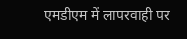एमडीएम में लापरवाही पर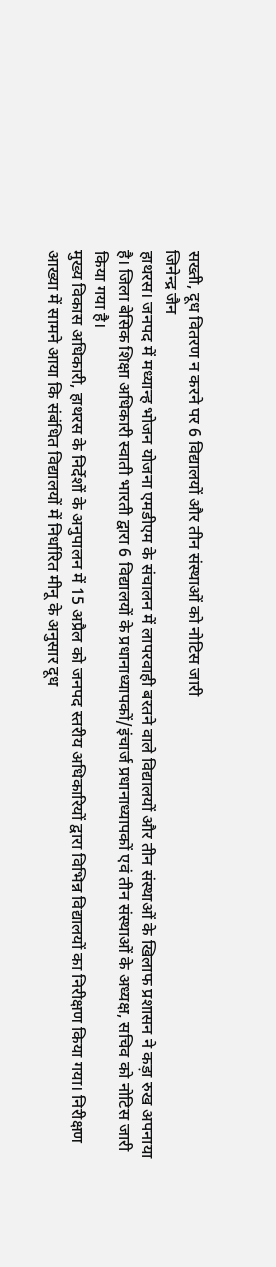सख्ती, दूध वितरण न करने पर 6 विद्यालयों और तीन संस्थाओं को नोटिस जारी
जिनेन्द्र जैन
हाथरस। जनपद में मध्यान्ह भोजन योजना एमडीएम के संचालन में लापरवाही बरतने वाले विद्यालयों और तीन संस्थाओं के खिलाफ प्रशासन ने कड़ा रुख अपनाया है। जिला बेसिक शिक्षा अधिकारी स्वाती भारती द्वारा 6 विद्यालयों के प्रधानाध्यापकों/इंचार्ज प्रधानाध्यापकों एवं तीन संस्थाओं के अध्यक्ष, सचिव को नोटिस जारी किया गया है।
मुख्य विकास अधिकारी, हाथरस के निर्देशों के अनुपालन में 15 अप्रैल को जनपद स्तरीय अधिकारियों द्वारा विभिन्न विद्यालयों का निरीक्षण किया गया। निरीक्षण आख्या में सामने आया कि संबंधित विद्यालयों में निर्धारित मीनू के अनुसार दूध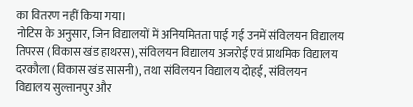का वितरण नहीं किया गया।
नोटिस के अनुसार, जिन विद्यालयों में अनियमितता पाई गई उनमें संविलयन विद्यालय तिपरस (विकास खंड हाथरस), संविलयन विद्यालय अजरोई एवं प्राथमिक विद्यालय दरकौला (विकास खंड सासनी), तथा संविलयन विद्यालय दोहई, संविलयन विद्यालय सुल्तानपुर और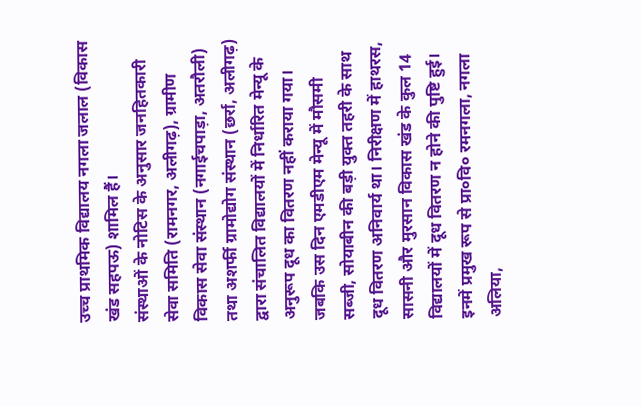उच्च प्राथमिक विद्यालय नगला जलाल (विकास खंड सहपऊ) शामिल हैं।
संस्थाओं के नोटिस के अनुसार जनहितकारी सेवा समिति (रामनगर, अलीगढ़), ग्रामीण विकास सेवा संस्थान (नगाईचपाड़ा, अतरौली) तथा अशर्फी ग्रामोद्योग संस्थान (छर्रा, अलीगढ़) द्वारा संचालित विद्यालयों में निर्धारित मेन्यू के अनुरूप दूध का वितरण नहीं कराया गया। जबकि उस दिन एमडीएम मेन्यू में मौसमी सब्जी, सोयाबीन की बड़ी युक्त तहरी के साथ दूध वितरण अनिवार्य था। निरीक्षण में हाथरस, सासनी और मुरसान विकास खंड के कुल 14 विद्यालयों में दूध वितरण न होने की पुष्टि हुई। इनमें प्रमुख रूप से प्रा०वि० रमनगला, नगला अलिया,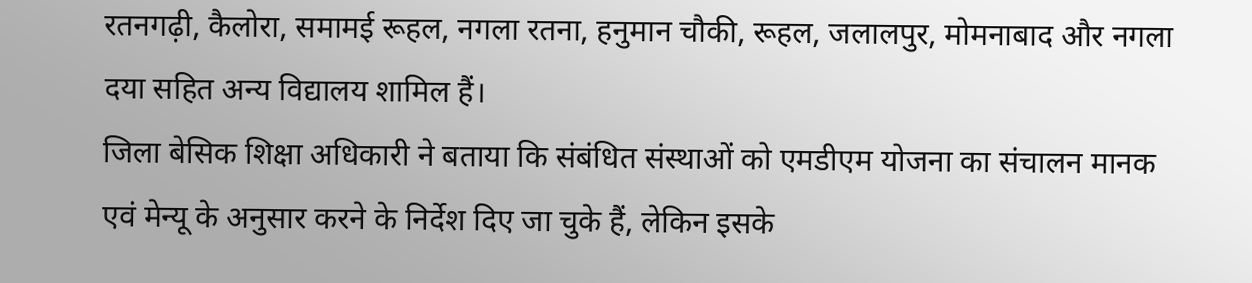रतनगढ़ी, कैलोरा, समामई रूहल, नगला रतना, हनुमान चौकी, रूहल, जलालपुर, मोमनाबाद और नगला दया सहित अन्य विद्यालय शामिल हैं।
जिला बेसिक शिक्षा अधिकारी ने बताया कि संबंधित संस्थाओं को एमडीएम योजना का संचालन मानक एवं मेन्यू के अनुसार करने के निर्देश दिए जा चुके हैं, लेकिन इसके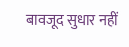बावजूद सुधार नहीं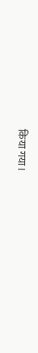किया गया।